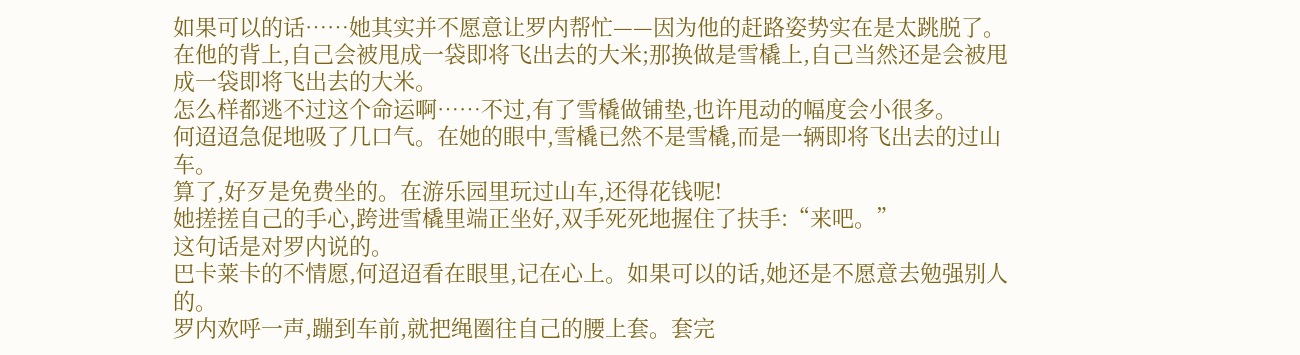如果可以的话……她其实并不愿意让罗内帮忙——因为他的赶路姿势实在是太跳脱了。
在他的背上,自己会被甩成一袋即将飞出去的大米;那换做是雪橇上,自己当然还是会被甩成一袋即将飞出去的大米。
怎么样都逃不过这个命运啊……不过,有了雪橇做铺垫,也许甩动的幅度会小很多。
何迢迢急促地吸了几口气。在她的眼中,雪橇已然不是雪橇,而是一辆即将飞出去的过山车。
算了,好歹是免费坐的。在游乐园里玩过山车,还得花钱呢!
她搓搓自己的手心,跨进雪橇里端正坐好,双手死死地握住了扶手:“来吧。”
这句话是对罗内说的。
巴卡莱卡的不情愿,何迢迢看在眼里,记在心上。如果可以的话,她还是不愿意去勉强别人的。
罗内欢呼一声,蹦到车前,就把绳圈往自己的腰上套。套完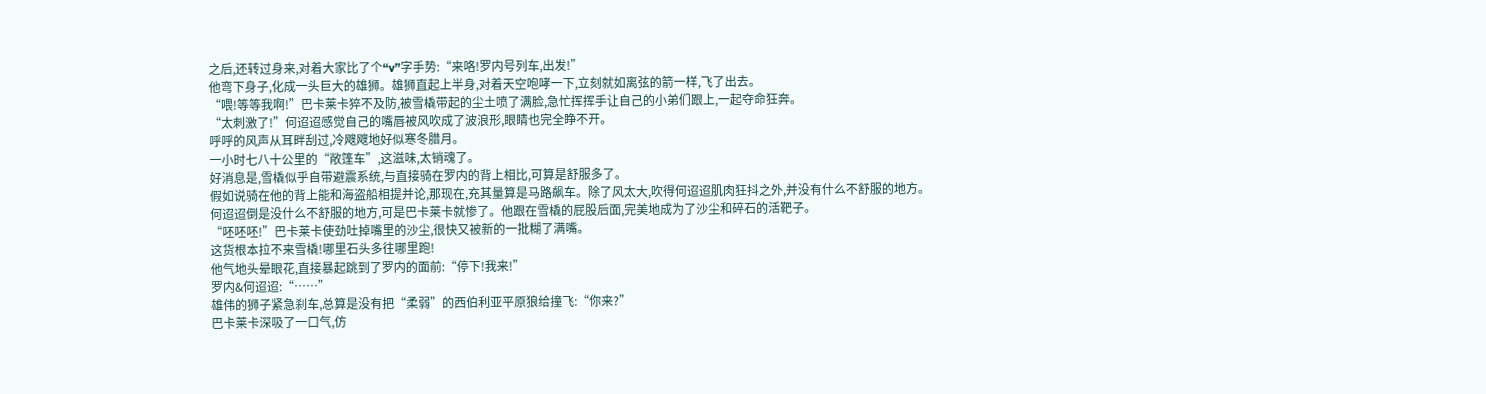之后,还转过身来,对着大家比了个“v”字手势:“来咯!罗内号列车,出发!”
他弯下身子,化成一头巨大的雄狮。雄狮直起上半身,对着天空咆哮一下,立刻就如离弦的箭一样,飞了出去。
“喂!等等我啊!”巴卡莱卡猝不及防,被雪橇带起的尘土喷了满脸,急忙挥挥手让自己的小弟们跟上,一起夺命狂奔。
“太刺激了!”何迢迢感觉自己的嘴唇被风吹成了波浪形,眼睛也完全睁不开。
呼呼的风声从耳畔刮过,冷飕飕地好似寒冬腊月。
一小时七八十公里的“敞篷车”,这滋味,太销魂了。
好消息是,雪橇似乎自带避震系统,与直接骑在罗内的背上相比,可算是舒服多了。
假如说骑在他的背上能和海盗船相提并论,那现在,充其量算是马路飙车。除了风太大,吹得何迢迢肌肉狂抖之外,并没有什么不舒服的地方。
何迢迢倒是没什么不舒服的地方,可是巴卡莱卡就惨了。他跟在雪橇的屁股后面,完美地成为了沙尘和碎石的活靶子。
“呸呸呸!”巴卡莱卡使劲吐掉嘴里的沙尘,很快又被新的一批糊了满嘴。
这货根本拉不来雪橇!哪里石头多往哪里跑!
他气地头晕眼花,直接暴起跳到了罗内的面前:“停下!我来!”
罗内&何迢迢:“……”
雄伟的狮子紧急刹车,总算是没有把“柔弱”的西伯利亚平原狼给撞飞:“你来?”
巴卡莱卡深吸了一口气,仿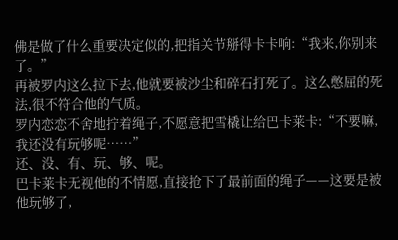佛是做了什么重要决定似的,把指关节掰得卡卡响:“我来,你别来了。”
再被罗内这么拉下去,他就要被沙尘和碎石打死了。这么憋屈的死法,很不符合他的气质。
罗内恋恋不舍地拧着绳子,不愿意把雪橇让给巴卡莱卡:“不要嘛,我还没有玩够呢……”
还、没、有、玩、够、呢。
巴卡莱卡无视他的不情愿,直接抢下了最前面的绳子——这要是被他玩够了,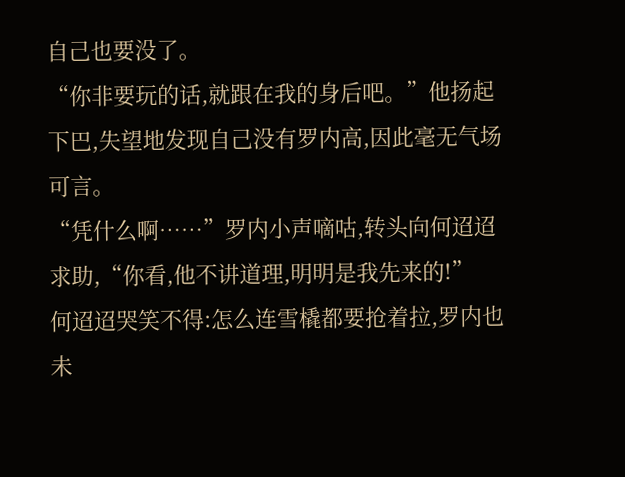自己也要没了。
“你非要玩的话,就跟在我的身后吧。”他扬起下巴,失望地发现自己没有罗内高,因此毫无气场可言。
“凭什么啊……”罗内小声嘀咕,转头向何迢迢求助,“你看,他不讲道理,明明是我先来的!”
何迢迢哭笑不得:怎么连雪橇都要抢着拉,罗内也未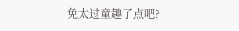免太过童趣了点吧?